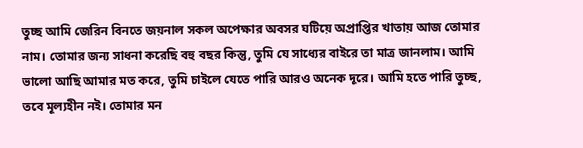তুচ্ছ আমি জেরিন বিনতে জয়নাল সকল অপেক্ষার অবসর ঘটিয়ে অপ্রাপ্তির খাতায় আজ তোমার নাম। তোমার জন্য সাধনা করেছি বহু বছর কিন্তু, তুমি যে সাধ্যের বাইরে তা মাত্র জানলাম। আমি ভালো আছি আমার মত করে, তুমি চাইলে যেতে পারি আরও অনেক দূরে। আমি হতে পারি তুচ্ছ, তবে মূল্যহীন নই। তোমার মন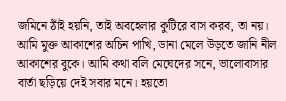জমিনে ঠাঁই হয়নি, তাই অবহেলার কুটিরে বাস করব, তা নয়। আমি মুক্ত আকাশের অচিন পাখি, ডানা মেলে উড়তে জানি নীল আকাশের বুকে। আমি কথা বলি মেঘেদের সনে, ভালোবাসার বার্তা ছড়িয়ে দেই সবার মনে। হয়তো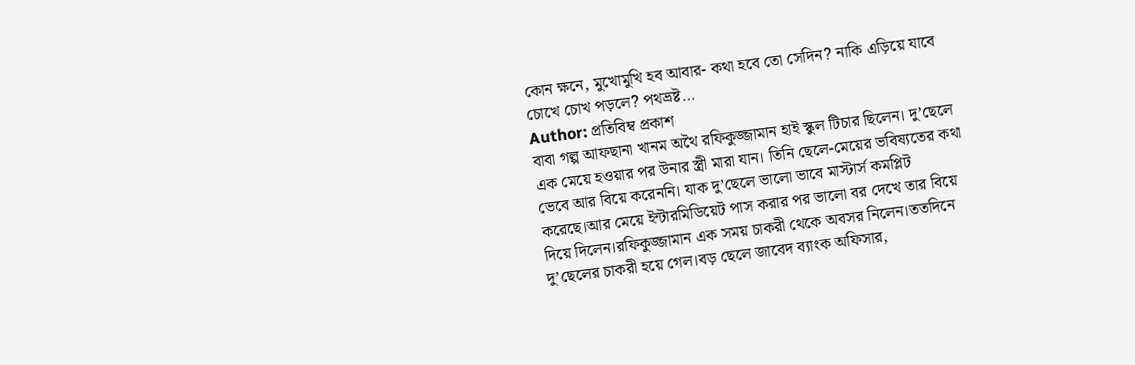কোন ক্ষনে, মুখোমুখি হব আবার- কথা হবে তো সেদিন? নাকি এড়িয়ে যাবে চোখে চোখ পড়লে? পথভ্রষ্ট…
Author: প্রতিবিম্ব প্রকাশ
বাবা গল্প আফছানা খানম অথৈ রফিকুজ্জামান হাই স্কুল টিচার ছিলেন। দু’ছেলে এক মেয়ে হওয়ার পর উনার স্ত্রী মারা যান। তিনি ছেলে-মেয়ের ভবিষ্যতের কথা ভেবে আর বিয়ে করেননি। যাক দু’ছেলে ভালো ভাবে মাস্টার্স কমপ্লিট করেছে।আর মেয়ে ইন্টারমিডিয়েট পাস করার পর ভালো বর দেখে তার বিয়ে দিয়ে দিলেন।রফিকুজ্জামান এক সময় চাকরী থেকে অবসর নিলেন।ততদিনে দু’ছেলের চাকরী হয়ে গেল।বড় ছেলে জাবেদ ব্যাংক অফিসার,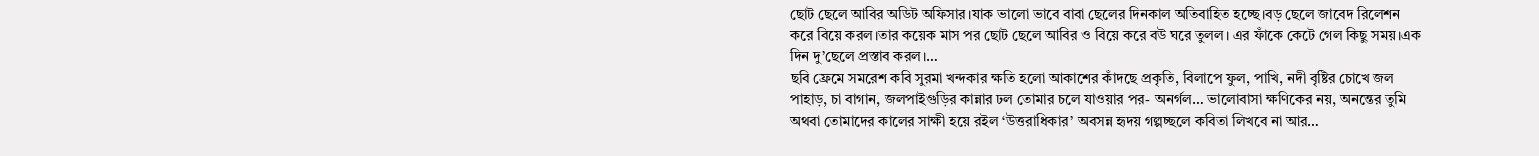ছোট ছেলে আবির অডিট অফিসার।যাক ভালো ভাবে বাবা ছেলের দিনকাল অতিবাহিত হচ্ছে।বড় ছেলে জাবেদ রিলেশন করে বিয়ে করল।তার কয়েক মাস পর ছোট ছেলে আবির ও বিয়ে করে বউ ঘরে তুলল। এর ফাঁকে কেটে গেল কিছু সময়।এক দিন দু’ছেলে প্রস্তাব করল।…
ছবি ফ্রেমে সমরেশ কবি সুরমা খন্দকার ক্ষতি হলো আকাশের কাঁদছে প্রকৃতি, বিলাপে ফুল, পাখি, নদী বৃষ্টির চোখে জল পাহাড়, চা বাগান, জলপাইগুড়ির কান্নার ঢল তোমার চলে যাওয়ার পর- অনর্গল… ভালোবাসা ক্ষণিকের নয়, অনন্তের তুমি অথবা তোমাদের কালের সাক্ষী হয়ে রইল ‘উত্তরাধিকার’ অবসন্ন হৃদয় গল্পচ্ছলে কবিতা লিখবে না আর…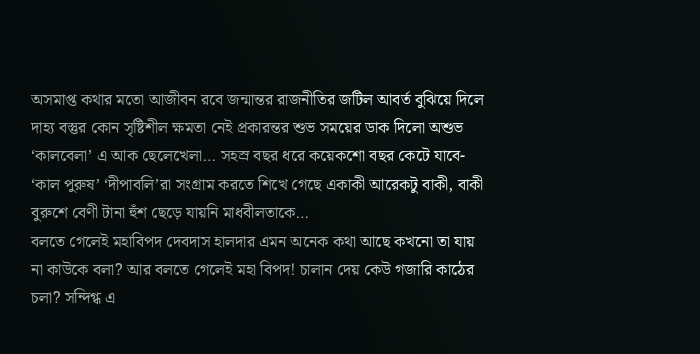অসমাপ্ত কথার মতো আজীবন রবে জন্মান্তর রাজনীতির জটিল আবর্ত বুঝিয়ে দিলে দাহ্য বস্তুর কোন সৃষ্টিশীল ক্ষমতা নেই প্রকারন্তর শুভ সময়ের ডাক দিলো অশুভ ‘কালবেলা’ এ আক ছেলেখেলা… সহস্র বছর ধরে কয়েকশো বছর কেটে যাবে- ‘কাল পুরুষ’ ‘দীপাবলি’রা সংগ্রাম করতে শিখে গেছে একাকী আরেকটু বাকী, বাকী বুরুশে বেণী টানা হুঁশ ছেড়ে যায়নি মাধবীলতাকে…
বলতে গেলেই মহাবিপদ দেবদাস হালদার এমন অনেক কথা আছে কখনো তা যায় না কাউকে বলা? আর বলতে গেলেই মহা বিপদ! চালান দেয় কেউ গজারি কাঠের চলা? সন্দিগ্ধ এ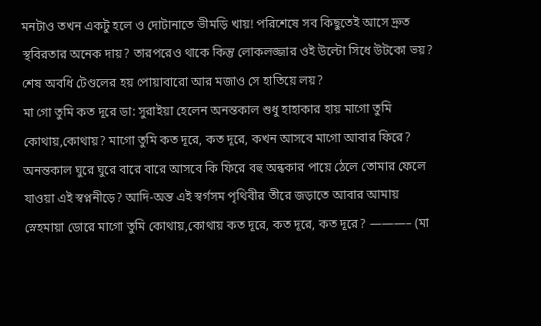মনটাও তখন একটু হলে ও দোটানাতে ভীমড়ি খায়! পরিশেষে সব কিছুতেই আসে দ্রুত স্থবিরতার অনেক দায়? তারপরেও থাকে কিন্তু লোকলজ্জার ওই উল্টো সিধে উটকো ভয়? শেষ অবধি টেণ্ডলের হয় পোয়াবারো আর মজাও সে হাতিয়ে লয়?
মা গো তুমি কত দূরে ডা: সুরাইয়া হেলেন অনন্তকাল শুধু হাহাকার হায় মাগো তুমি কোথায়,কোথায়? মাগো তুমি কত দূরে, কত দূরে, কখন আসবে মাগো আবার ফিরে? অনন্তকাল ঘুরে ঘুরে বারে বারে আসবে কি ফিরে বহু অন্ধকার পায়ে ঠেলে তোমার ফেলে যাওয়া এই স্বপ্ননীড়ে? আদি-অন্ত এই স্বর্গসম পৃথিবীর তীরে জড়াতে আবার আমায় স্নেহমায়া ডোরে মাগো তুমি কোথায়,কোথায় কত দূরে, কত দূরে, কত দূরে? ———– (মা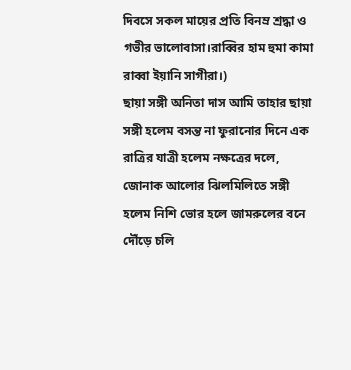দিবসে সকল মায়ের প্রতি বিনম্র শ্রদ্ধা ও গভীর ভালোবাসা।রাব্বির হাম হুমা কামা রাব্বা ইয়ানি সাগীরা।)
ছায়া সঙ্গী অনিতা দাস আমি তাহার ছায়া সঙ্গী হলেম বসন্ত না ফুরানোর দিনে এক রাত্রির যাত্রী হলেম নক্ষত্রের দলে, জোনাক আলোর ঝিলমিলিতে সঙ্গী হলেম নিশি ভোর হলে জামরুলের বনে দৌঁড়ে চলি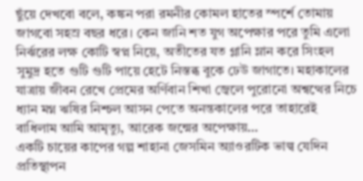ছুঁয়ে দেখবো বলে, কঙ্কন পরা রমনীর কোমল হাতের স্পর্শে তোমায় জাগবো সহস্র বছর ধরে। কেন জানি শত যুগ অপেক্ষার পরে তুমি এলো নির্ঝরের লক্ষ কোটি স্বপ্ন নিয়ে, অতীতের যত গ্লানি ম্লান করে সিংহল সুমুদ্র হতে গুটি গুটি পায়ে হেটে নিস্তব্ধ বুকে ঢেউ জাগাতে। মহাকালের যাত্রায় জীবন রেখে প্রেমের অর্ণিবান শিখা জ্বেলে পুরোনো অশ্বত্থের নিচে ধ্যান মগ্ন ঋষির নিশ্চল আসন পেতে অনন্তকালের পরে তাহারেই বাধিলাম আমি আমৃত্যু, আরেক জন্মের অপেক্ষায়…
একটি চায়ের কাপের গল্প শাহানা জেসমিন অ্যাওরটিক ভাল্ব যেদিন প্রতিস্থাপন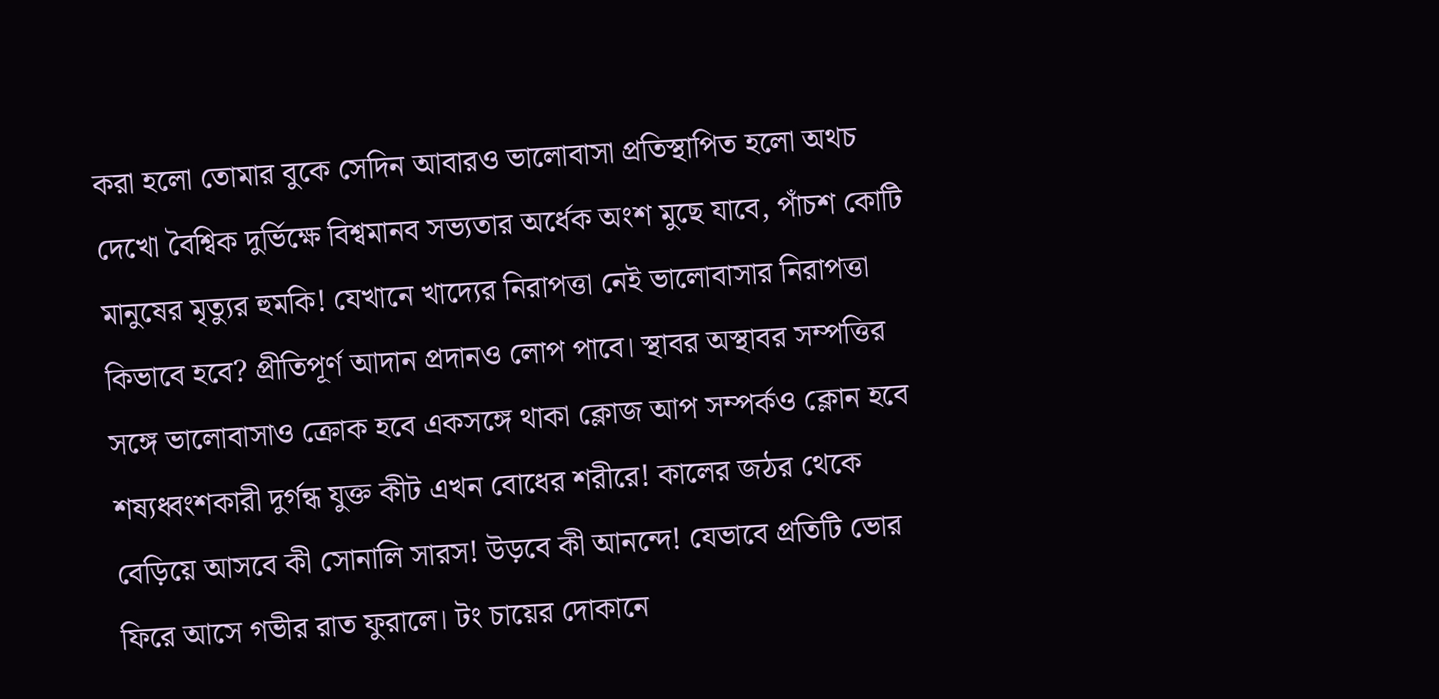করা হলো তোমার বুকে সেদিন আবারও ভালোবাসা প্রতিস্থাপিত হলো অথচ দেখো বৈশ্বিক দুর্ভিক্ষে বিশ্বমানব সভ্যতার অর্ধেক অংশ মুছে যাবে, পাঁচশ কোটি মানুষের মৃত্যুর হুমকি! যেখানে খাদ্যের নিরাপত্তা নেই ভালোবাসার নিরাপত্তা কিভাবে হবে? প্রীতিপূর্ণ আদান প্রদানও লোপ পাবে। স্থাবর অস্থাবর সম্পত্তির সঙ্গে ভালোবাসাও ক্রোক হবে একসঙ্গে থাকা ক্লোজ আপ সম্পর্কও ক্লোন হবে শষ্যধ্বংশকারী দুর্গন্ধ যুক্ত কীট এখন বোধের শরীরে! কালের জঠর থেকে বেড়িয়ে আসবে কী সোনালি সারস! উড়বে কী আনন্দে! যেভাবে প্রতিটি ভোর ফিরে আসে গভীর রাত ফুরালে। টং চায়ের দোকানে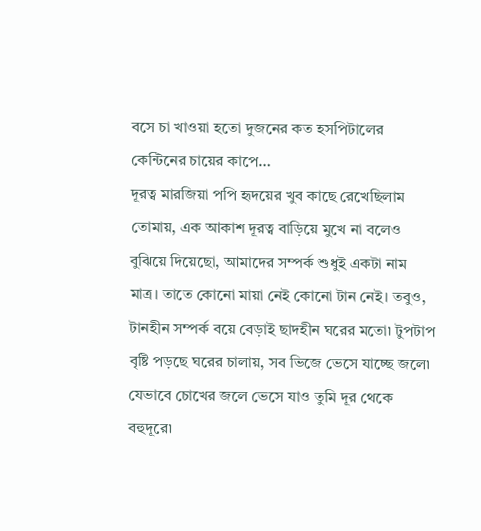বসে চা খাওয়া হতো দুজনের কত হসপিটালের কেন্টিনের চায়ের কাপে…
দূরত্ব মারজিয়া পপি হৃদয়ের খুব কাছে রেখেছিলাম তোমায়, এক আকাশ দূরত্ব বাড়িয়ে মুখে না বলেও বুঝিয়ে দিয়েছো, আমাদের সম্পর্ক শুধুই একটা নাম মাত্র। তাতে কোনো মায়া নেই কোনো টান নেই। তবুও, টানহীন সম্পর্ক বয়ে বেড়াই ছাদহীন ঘরের মতো৷ টুপটাপ বৃষ্টি পড়ছে ঘরের চালায়, সব ভিজে ভেসে যাচ্ছে জলে৷ যেভাবে চোখের জলে ভেসে যাও তুমি দূর থেকে বহুদূরে৷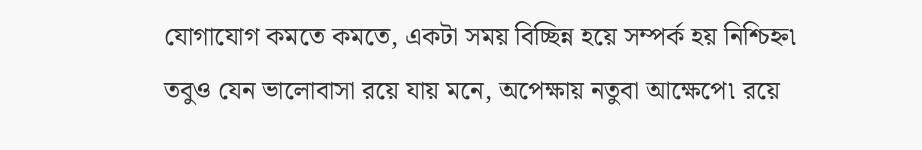যোগাযোগ কমতে কমতে, একটা সময় বিচ্ছিন্ন হয়ে সম্পর্ক হয় নিশ্চিহ্ন৷ তবুও যেন ভালোবাসা রয়ে যায় মনে, অপেক্ষায় নতুবা আক্ষেপে৷ রয়ে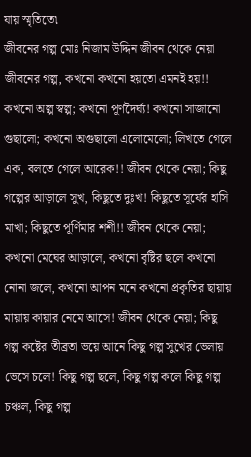যায় স্মৃতিতে৷
জীবনের গল্প মোঃ নিজাম উদ্দিন জীবন থেকে নেয়া জীবনের গল্প, কখনো কখনো হয়তো এমনই হয়!! কখনো অল্প স্বল্প; কখনো পূর্ণদৈর্ঘ্য! কখনো সাজানো গুছালো; কখনো অগুছালো এলোমেলো; লিখতে গেলে এক, বলতে গেলে আরেক!! জীবন থেকে নেয়া; কিছু গল্পের আড়ালে সুখ, কিছুতে দুঃখ! কিছুতে সূর্যের হাসি মাখা; কিছুতে পূর্ণিমার শশী!! জীবন থেকে নেয়া; কখনো মেঘের আড়ালে, কখনো বৃষ্টির ছলে কখনো নোনা জলে, কখনো আপন মনে কখনো প্রকৃতির ছায়ায় মায়ায় কায়ার নেমে আসে! জীবন থেকে নেয়া; কিছু গল্প কষ্টের তীব্রতা ভয়ে আনে কিছু গল্প সুখের ভেলায় ভেসে চলে! কিছু গল্প ছলে, কিছু গল্প কলে কিছু গল্প চঞ্চল, কিছু গল্প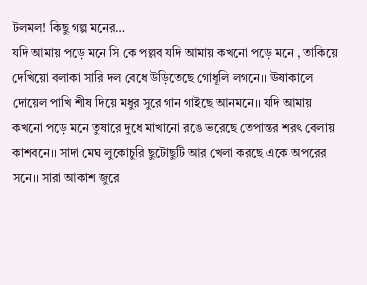টলমল! কিছু গল্প মনের…
যদি আমায় পড়ে মনে সি কে পল্লব যদি আমায় কখনো পড়ে মনে , তাকিয়ে দেখিয়ো বলাকা সারি দল বেধে উড়িতেছে গোধূলি লগনে।। ঊষাকালে দোয়েল পাখি শীষ দিয়ে মধুর সুরে গান গাইছে আনমনে।। যদি আমায় কখনো পড়ে মনে তুষারে দুধে মাখানো রঙে ভরেছে তেপান্তর শরৎ বেলায় কাশবনে।। সাদা মেঘ লুকোচুরি ছুটোছুটি আর খেলা করছে একে অপরের সনে।। সারা আকাশ জুরে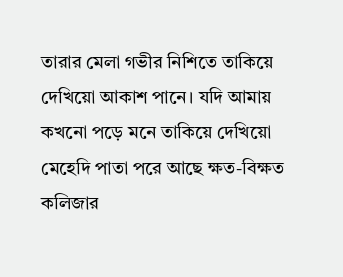তারার মেলা গভীর নিশিতে তাকিয়ে দেখিয়ো আকাশ পানে। যদি আমায় কখনো পড়ে মনে তাকিয়ে দেখিয়ো মেহেদি পাতা পরে আছে ক্ষত-বিক্ষত কলিজার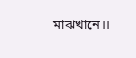মাঝখানে।।